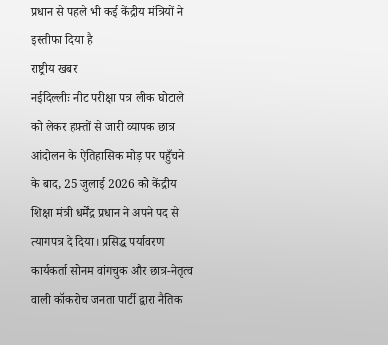प्रधान से पहले भी कई केंद्रीय मंत्रियों ने इस्तीफा दिया है
राष्ट्रीय खबर
नईदिल्लीः नीट परीक्षा पत्र लीक घोटाले को लेकर हफ़्तों से जारी व्यापक छात्र आंदोलन के ऐतिहासिक मोड़ पर पहुँचने के बाद, 25 जुलाई 2026 को केंद्रीय शिक्षा मंत्री धर्मेंद्र प्रधान ने अपने पद से त्यागपत्र दे दिया। प्रसिद्ध पर्यावरण कार्यकर्ता सोनम वांगचुक और छात्र-नेतृत्व वाली कॉकरोच जनता पार्टी द्वारा नैतिक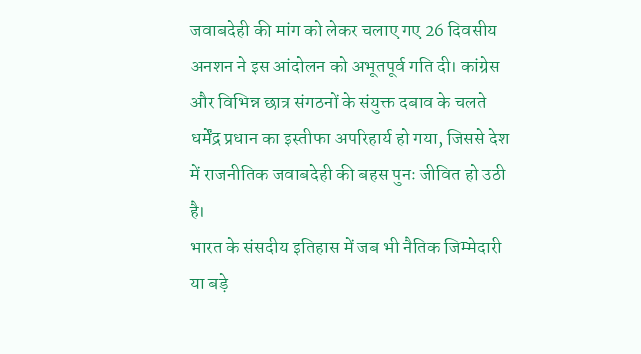जवाबदेही की मांग को लेकर चलाए गए 26 दिवसीय अनशन ने इस आंदोलन को अभूतपूर्व गति दी। कांग्रेस और विभिन्न छात्र संगठनों के संयुक्त दबाव के चलते धर्मेंद्र प्रधान का इस्तीफा अपरिहार्य हो गया, जिससे देश में राजनीतिक जवाबदेही की बहस पुनः जीवित हो उठी है।
भारत के संसदीय इतिहास में जब भी नैतिक जिम्मेदारी या बड़े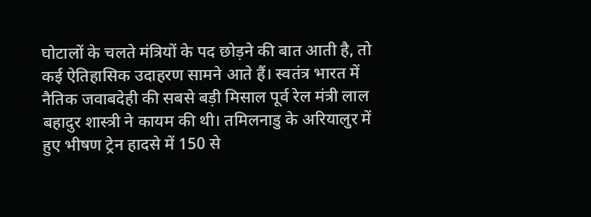घोटालों के चलते मंत्रियों के पद छोड़ने की बात आती है, तो कई ऐतिहासिक उदाहरण सामने आते हैं। स्वतंत्र भारत में नैतिक जवाबदेही की सबसे बड़ी मिसाल पूर्व रेल मंत्री लाल बहादुर शास्त्री ने कायम की थी। तमिलनाडु के अरियालुर में हुए भीषण ट्रेन हादसे में 150 से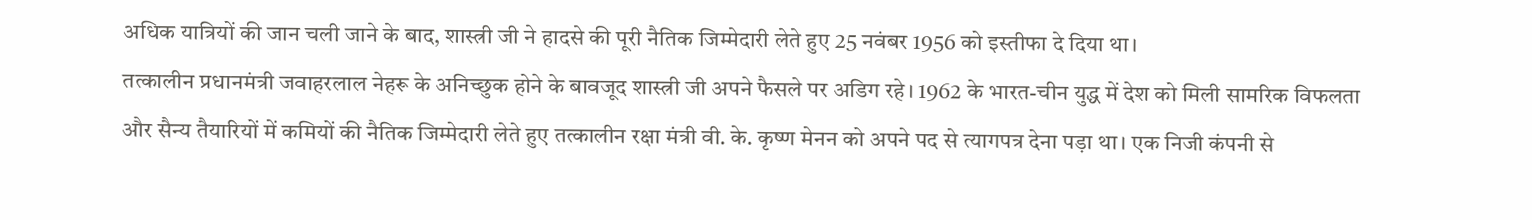अधिक यात्रियों की जान चली जाने के बाद, शास्त्री जी ने हादसे की पूरी नैतिक जिम्मेदारी लेते हुए 25 नवंबर 1956 को इस्तीफा दे दिया था।
तत्कालीन प्रधानमंत्री जवाहरलाल नेहरू के अनिच्छुक होने के बावजूद शास्त्री जी अपने फैसले पर अडिग रहे। 1962 के भारत-चीन युद्ध में देश को मिली सामरिक विफलता और सैन्य तैयारियों में कमियों की नैतिक जिम्मेदारी लेते हुए तत्कालीन रक्षा मंत्री वी. के. कृष्ण मेनन को अपने पद से त्यागपत्र देना पड़ा था। एक निजी कंपनी से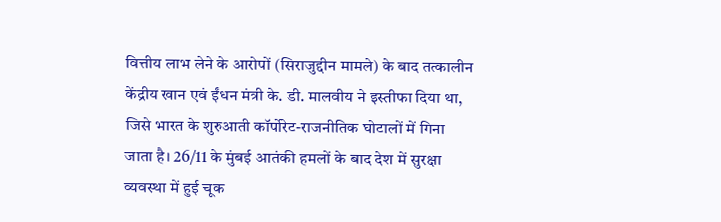वित्तीय लाभ लेने के आरोपों (सिराजुद्दीन मामले) के बाद तत्कालीन केंद्रीय खान एवं ईंधन मंत्री के. डी. मालवीय ने इस्तीफा दिया था, जिसे भारत के शुरुआती कॉर्पोरेट-राजनीतिक घोटालों में गिना जाता है। 26/11 के मुंबई आतंकी हमलों के बाद देश में सुरक्षा व्यवस्था में हुई चूक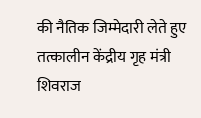की नैतिक जिम्मेदारी लेते हुए तत्कालीन केंद्रीय गृह मंत्री शिवराज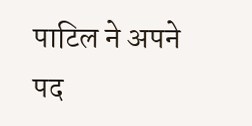पाटिल ने अपने पद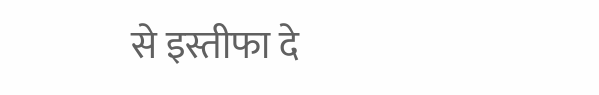से इस्तीफा दे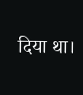दिया था।